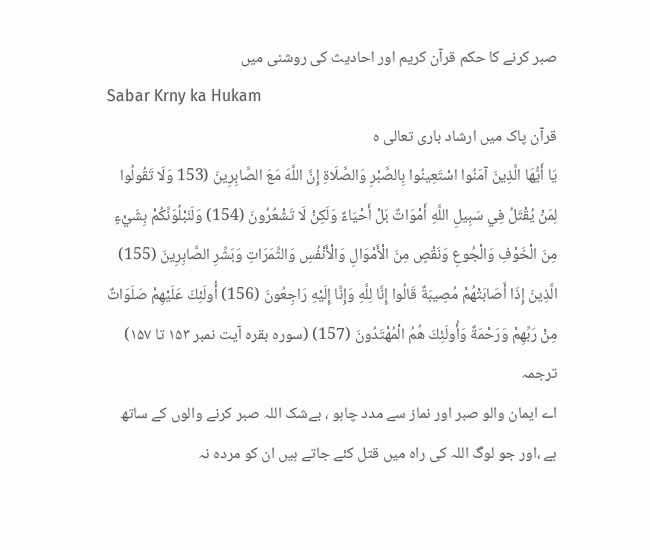صبر کرنے کا حکم قرآن کریم اور احادیث کی روشنی میں
Sabar Krny ka Hukam
قرآن پاک میں ارشاد باری تعالی ہ
يَا أَيُّهَا الَّذِينَ آمَنُوا اسْتَعِينُوا بِالصَّبْرِ وَالصَّلَاةِ إِنَّ اللَّهَ مَعَ الصَّابِرِينَ (153 وَلَا تَقُولُوا لِمَنْ يُقْتَلُ فِي سَبِيلِ اللَّهِ أَمْوَاتٌ بَلْ أَحْيَاءٌ وَلَكِنْ لَا تَشْعُرُونَ (154) وَلَنَبْلُوَنَّكُمْ بِشَيْءٍ مِنَ الْخَوْفِ وَالْجُوعِ وَنَقْصٍ مِنَ الْأَمْوَالِ وَالْأَنْفُسِ وَالثَّمَرَاتِ وَبَشِّرِ الصَّابِرِينَ (155) الَّذِينَ إِذَا أَصَابَتْهُمْ مُصِيبَةٌ قَالُوا إِنَّا لِلَّهِ وَإِنَّا إِلَيْهِ رَاجِعُونَ (156) أُولَئِكَ عَلَيْهِمْ صَلَوَاتٌ مِنْ رَبِّهِمْ وَرَحْمَةٌ وَأُولَئِكَ هُمُ الْمُهْتَدُونَ (157) (سورہ بقرہ آیت نمبر ۱۵۳ تا ۱۵۷)
ترجمہ
اے ایمان والو صبر اور نماز سے مدد چاہو ، بےشک اللہ صبر کرنے والوں کے ساتھ ہے ،اور جو لوگ اللہ کی راہ میں قتل کئے جاتے ہیں ان کو مردہ نہ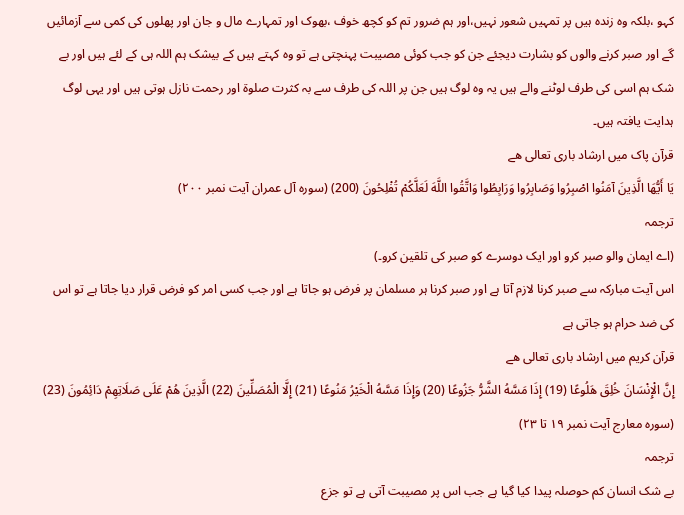کہو ،بلکہ وہ زندہ ہیں پر تمہیں شعور نہیں،اور ہم ضرور تم کو کچھ خوف ،بھوک اور تمہارے مال و جان اور پھلوں کی کمی سے آزمائیں گے اور صبر کرنے والوں کو بشارت دیجئے جن کو جب کوئی مصیبت پہنچتی ہے تو وہ کہتے ہیں کے بیشک ہم اللہ ہی کے لئے ہیں اور بے شک ہم اسی کی طرف لوٹنے والے ہیں یہ وہ لوگ ہیں جن پر اللہ کی طرف سے بہ کثرت صلوۃ اور رحمت نازل ہوتی ہیں اور یہی لوگ ہدایت یافتہ ہیں۔
قرآن پاک میں ارشاد باری تعالی ھے
يَا أَيُّهَا الَّذِينَ آمَنُوا اصْبِرُوا وَصَابِرُوا وَرَابِطُوا وَاتَّقُوا اللَّهَ لَعَلَّكُمْ تُفْلِحُونَ (200) (سورہ آل عمران آیت نمبر ۲۰۰)
ترجمہ
(اے ایمان والو صبر کرو اور ایک دوسرے کو صبر کی تلقین کرو۔)
اس آیت مبارکہ سے صبر کرنا لازم آتا ہے اور صبر کرنا ہر مسلمان پر فرض ہو جاتا ہے اور جب کسی امر کو فرض قرار دیا جاتا ہے تو اس کی ضد حرام ہو جاتی ہے
قرآن کریم میں ارشاد باری تعالی ھے
إِنَّ الْإِنْسَانَ خُلِقَ هَلُوعًا (19) إِذَا مَسَّهُ الشَّرُّ جَزُوعًا (20) وَإِذَا مَسَّهُ الْخَيْرُ مَنُوعًا (21) إِلَّا الْمُصَلِّينَ (22) الَّذِينَ هُمْ عَلَى صَلَاتِهِمْ دَائِمُونَ (23) (سورہ معارج آیت نمبر ۱۹ تا ۲۳)
ترجمہ
بے شک انسان کم حوصلہ پیدا کیا گیا ہے جب اس پر مصیبت آتی ہے تو جزع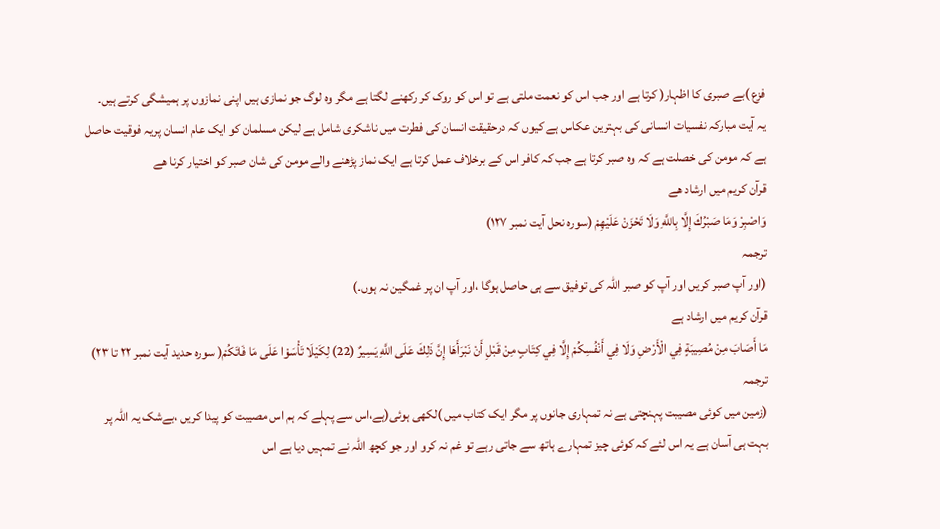فزع )بے صبری کا اظہار( کرتا ہے اور جب اس کو نعمت ملتی ہے تو اس کو روک کر رکھنے لگتا ہے مگر وہ لوگ جو نمازی ہیں اپنی نمازوں پر ہمیشگی کرتے ہیں۔
یہ آیت مبارکہ نفسیات انسانی کی بہترین عکاس ہے کیوں کہ درحقیقت انسان کی فطرت میں ناشکری شامل ہے لیکن مسلمان کو ایک عام انسان پریہ فوقیت حاصل ہے کہ مومن کی خصلت ہے کہ وہ صبر کرتا ہے جب کہ کافر اس کے برخلاف عمل کرتا ہے ایک نماز پڑھنے والے مومن کی شان صبر کو اختیار کرنا ھے
قرآن کریم میں ارشاد ھے
وَاصْبِرْ وَمَا صَبْرُكَ إِلَّا بِاللَّهِ وَلَا تَحْزَنْ عَلَيْهِمْ (سورہ نحل آیت نمبر ۱۲۷)
ترجمہ
(اور آپ صبر کریں اور آپ کو صبر اللہ کی توفیق سے ہی حاصل ہوگا ،اور آپ ان پر غمگین نہ ہوں۔)
قرآن کریم میں ارشاد ہے
مَا أَصَابَ مِنْ مُصِيبَةٍ فِي الْأَرْضِ وَلَا فِي أَنْفُسِكُمْ إِلَّا فِي كِتَابٍ مِنْ قَبْلِ أَنْ نَبْرَأَهَا إِنَّ ذَلِكَ عَلَى اللَّهِ يَسِيرٌ (22) لِكَيْلَا تَأْسَوْا عَلَى مَا فَاتَكُمْ( سورہ حدید آیت نمبر ۲۲ تا ۲۳)
ترجمہ
(زمین میں کوئی مصیبت پہنچتی ہے نہ تمہاری جانوں پر مگر ایک کتاب میں )لکھی ہوئی(ہے،اس سے پہلے کہ ہم اس مصیبت کو پیدا کریں ،بےشک یہ اللہ پر بہت ہی آسان ہے یہ اس لئے کہ کوئی چیز تمہارے ہاتھ سے جاتی رہے تو غم نہ کرو اور جو کچھ اللہ نے تمہیں دیا ہے اس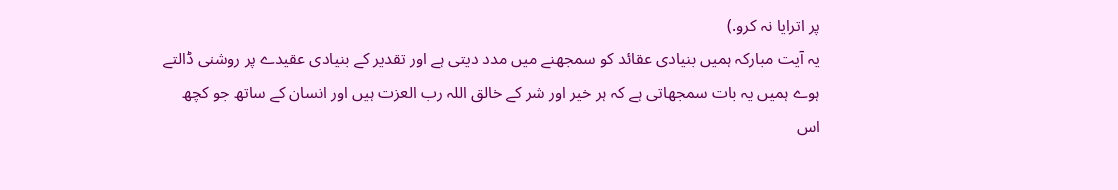پر اترایا نہ کرو.)
یہ آیت مبارکہ ہمیں بنیادی عقائد کو سمجھنے میں مدد دیتی ہے اور تقدیر کے بنیادی عقیدے پر روشنی ڈالتے ہوے ہمیں یہ بات سمجھاتی ہے کہ ہر خیر اور شر کے خالق اللہ رب العزت ہیں اور انسان کے ساتھ جو کچھ اس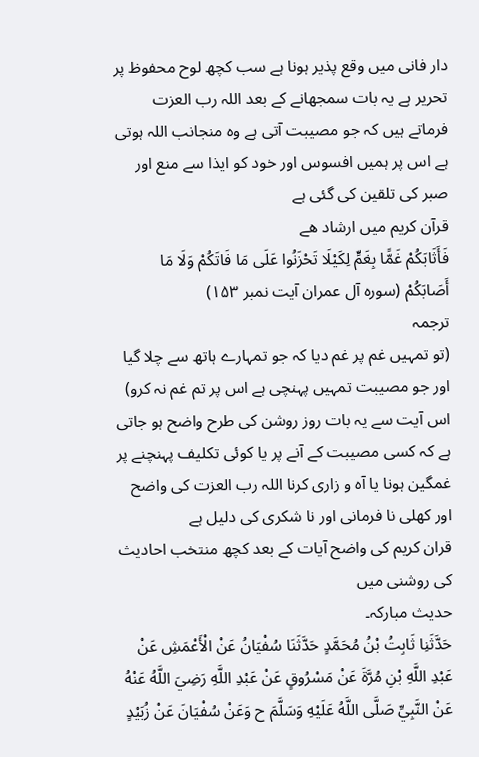دار فانی میں وقع پذیر ہونا ہے سب کچھ لوح محفوظ پر تحریر ہے یہ بات سمجھانے کے بعد اللہ رب العزت فرماتے ہیں کہ جو مصیبت آتی ہے وہ منجانب اللہ ہوتی ہے اس پر ہمیں افسوس اور خود کو ایذا سے منع اور صبر کی تلقین کی گئی ہے
قرآن کریم میں ارشاد ھے
فَأَثَابَكُمْ غَمًّا بِغَمٍّ لِكَيْلَا تَحْزَنُوا عَلَى مَا فَاتَكُمْ وَلَا مَا أَصَابَكُمْ (سورہ آل عمران آیت نمبر ۱۵۳)
ترجمہ
(تو تمہیں غم پر غم دیا کہ جو تمہارے ہاتھ سے چلا گیا اور جو مصیبت تمہیں پہنچی ہے اس پر تم غم نہ کرو)
اس آیت سے یہ بات روز روشن کی طرح واضح ہو جاتی ہے کہ کسی مصیبت کے آنے پر یا کوئی تکلیف پہنچنے پر غمگین ہونا یا آہ و زاری کرنا اللہ رب العزت کی واضح اور کھلی نا فرمانی اور نا شکری کی دلیل ہے
قران کریم کی واضح آیات کے بعد کچھ منتخب احادیث کی روشنی میں
حدیث مبارکہ۔
حَدَّثَنِا ثَابِتُ بْنُ مُحَمَّدٍ حَدَّثَنَا سُفْيَانُ عَنْ الْأَعْمَشِ عَنْ عَبْدِ اللَّهِ بْنِ مُرَّةَ عَنْ مَسْرُوقٍ عَنْ عَبْدِ اللَّهِ رَضِيَ اللَّهُ عَنْهُ عَنْ النَّبِيِّ صَلَّی اللَّهُ عَلَيْهِ وَسَلَّمَ ح وَعَنْ سُفْيَانَ عَنْ زُبَيْدٍ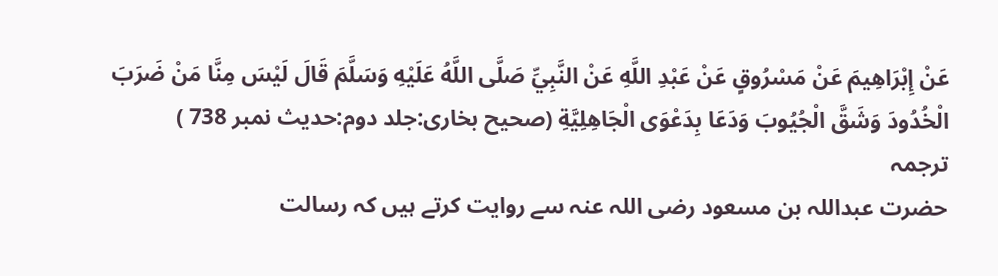عَنْ إِبْرَاهِيمَ عَنْ مَسْرُوقٍ عَنْ عَبْدِ اللَّهِ عَنْ النَّبِيِّ صَلَّی اللَّهُ عَلَيْهِ وَسَلَّمَ قَالَ لَيْسَ مِنَّا مَنْ ضَرَبَ الْخُدُودَ وَشَقَّ الْجُيُوبَ وَدَعَا بِدَعْوَی الْجَاهِلِيَّةِ (صحیح بخاری:جلد دوم:حدیث نمبر 738 )
ترجمہ
حضرت عبداللہ بن مسعود رضی اللہ عنہ سے روایت کرتے ہیں کہ رسالت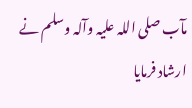مآب صلی اللہ علیہ وآلہ وسلم نے ارشاد فرمایا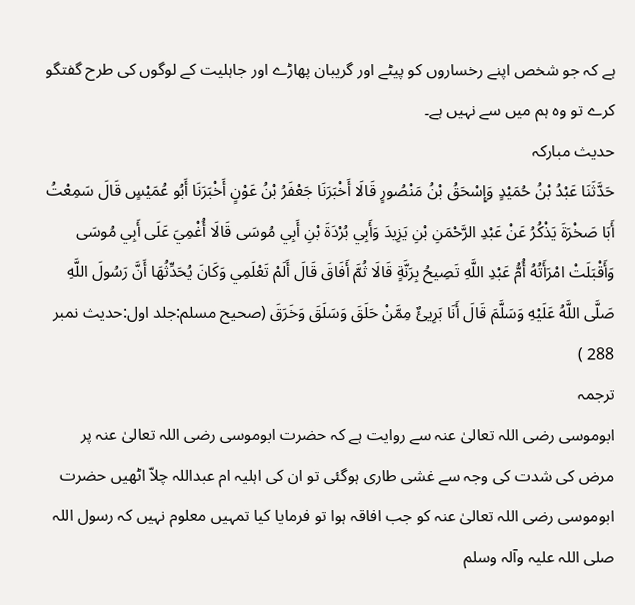ہے کہ جو شخص اپنے رخساروں کو پیٹے اور گریبان پھاڑے اور جاہلیت کے لوگوں کی طرح گفتگو کرے تو وہ ہم میں سے نہیں ہے۔
حدیث مبارکہ
حَدَّثَنَا عَبْدُ بْنُ حُمَيْدٍ وَإِسْحَقُ بْنُ مَنْصُورٍ قَالَا أَخْبَرَنَا جَعْفَرُ بْنُ عَوْنٍ أَخْبَرَنَا أَبُو عُمَيْسٍ قَالَ سَمِعْتُ أَبَا صَخْرَةَ يَذْکُرُ عَنْ عَبْدِ الرَّحْمَنِ بْنِ يَزِيدَ وَأَبِي بُرْدَةَ بْنِ أَبِي مُوسَی قَالَا أُغْمِيَ عَلَی أَبِي مُوسَی وَأَقْبَلَتْ امْرَأَتُهُ أُمُّ عَبْدِ اللَّهِ تَصِيحُ بِرَنَّةٍ قَالَا ثُمَّ أَفَاقَ قَالَ أَلَمْ تَعْلَمِي وَکَانَ يُحَدِّثُهَا أَنَّ رَسُولَ اللَّهِ صَلَّی اللَّهُ عَلَيْهِ وَسَلَّمَ قَالَ أَنَا بَرِيئٌ مِمَّنْ حَلَقَ وَسَلَقَ وَخَرَقَ (صحیح مسلم:جلد اول:حدیث نمبر 288 )
ترجمہ
ابوموسی رضی اللہ تعالیٰ عنہ سے روایت ہے کہ حضرت ابوموسی رضی اللہ تعالیٰ عنہ پر مرض کی شدت کی وجہ سے غشی طاری ہوگئی تو ان کی اہلیہ ام عبداللہ چلاّ اٹھیں حضرت ابوموسی رضی اللہ تعالیٰ عنہ کو جب افاقہ ہوا تو فرمایا کیا تمہیں معلوم نہیں کہ رسول اللہ صلی اللہ علیہ وآلہ وسلم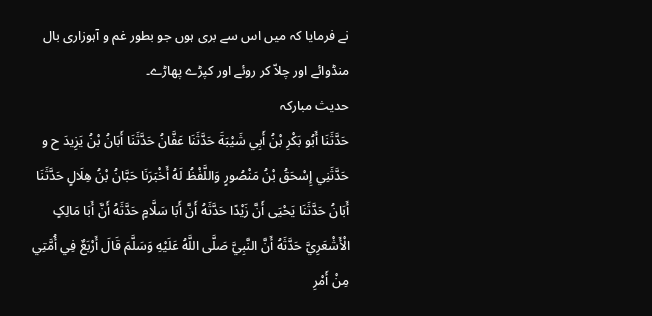نے فرمایا کہ میں اس سے بری ہوں جو بطور غم و آہوزاری بال منڈوائے اور چلاّ کر روئے اور کپڑے پھاڑے۔
حدیث مبارکہ
حَدَّثَنَا أَبُو بَکْرِ بْنُ أَبِي شَيْبَةَ حَدَّثَنَا عَفَّانُ حَدَّثَنَا أَبَانُ بْنُ يَزِيدَ ح و حَدَّثَنِي إِسْحَقُ بْنُ مَنْصُورٍ وَاللَّفْظُ لَهُ أَخْبَرَنَا حَبَّانُ بْنُ هِلَالٍ حَدَّثَنَا أَبَانُ حَدَّثَنَا يَحْيَی أَنَّ زَيْدًا حَدَّثَهُ أَنَّ أَبَا سَلَّامٍ حَدَّثَهُ أَنَّ أَبَا مَالِکٍ الْأَشْعَرِيَّ حَدَّثَهُ أَنَّ النَّبِيَّ صَلَّی اللَّهُ عَلَيْهِ وَسَلَّمَ قَالَ أَرْبَعٌ فِي أُمَّتِي مِنْ أَمْرِ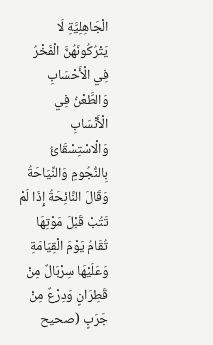الْجَاهِلِيَّةِ لَا يَتْرُکُونَهُنَّ الْفَخْرُ فِي الْأَحْسَابِ وَالطَّعْنُ فِي الْأَنْسَابِ وَالْاسْتِسْقَائُ بِالنُّجُومِ وَالنِّيَاحَةُ وَقَالَ النَّائِحَةُ إِذَا لَمْ تَتُبْ قَبْلَ مَوْتِهَا تُقَامُ يَوْمَ الْقِيَامَةِ وَعَلَيْهَا سِرْبَالٌ مِنْ قَطِرَانٍ وَدِرْعٌ مِنْ جَرَبٍ (صحیح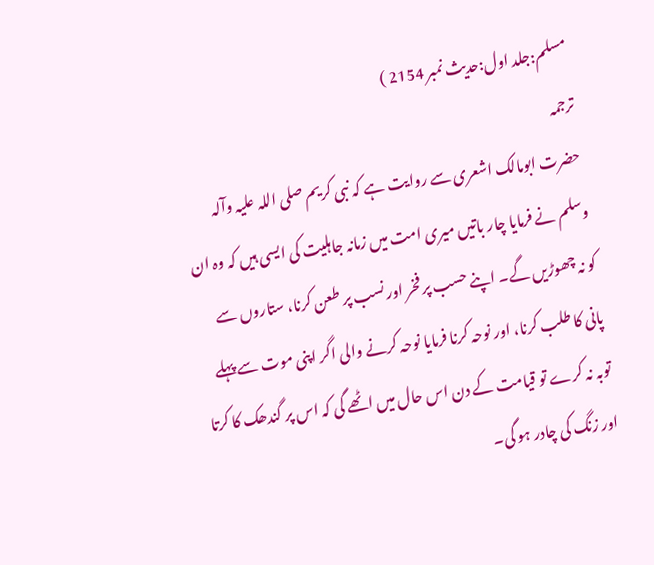مسلم:جلد اول:حدیث نمبر 2154 )
ترجمہ
حضرت ابومالک اشعری سے روایت ہے کہ نبی کریم صلی اللہ علیہ وآلہ وسلم نے فرمایا چار باتیں میری امت میں زمانہ جاہلیت کی ایسی ہیں کہ وہ ان کو نہ چھوڑیں گے۔ اپنے حسب پر فخر اور نسب پر طعن کرنا، ستاروں سے پانی کا طلب کرنا، اور نوحہ کرنا فرمایا نوحہ کرنے والی اگر اپنی موت سے پہلے توبہ نہ کرے تو قیامت کے دن اس حال میں اٹھے گی کہ اس پر گندھک کا کرتا اور زنگ کی چادر ہو گی۔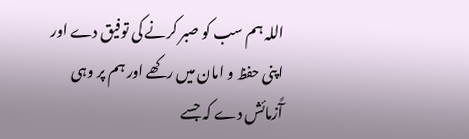اللہ ہم سب کو صبر کرنے کی توفیق دے اور اپنی حفظ و امان میں رکھے اور ہم پر وہی آًزمائش دے کہ جسے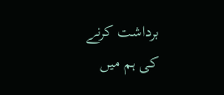برداشت کرنے کی ہم میں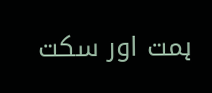ہمت اور سکت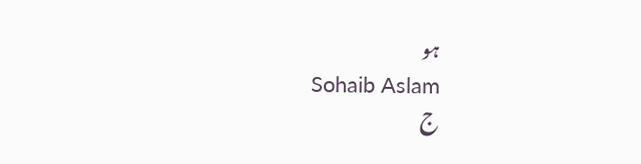ہو
Sohaib Aslam
ج